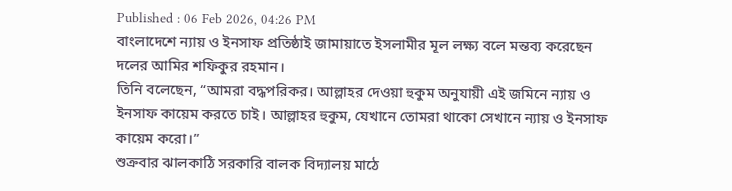Published : 06 Feb 2026, 04:26 PM
বাংলাদেশে ন্যায় ও ইনসাফ প্রতিষ্ঠাই জামায়াতে ইসলামীর মূল লক্ষ্য বলে মন্তব্য করেছেন দলের আমির শফিকুর রহমান।
তিনি বলেছেন, “আমরা বদ্ধপরিকর। আল্লাহর দেওয়া হুকুম অনুযায়ী এই জমিনে ন্যায় ও ইনসাফ কায়েম করতে চাই। আল্লাহর হুকুম, যেখানে তোমরা থাকো সেখানে ন্যায় ও ইনসাফ কায়েম করো।”
শুক্রবার ঝালকাঠি সরকারি বালক বিদ্যালয় মাঠে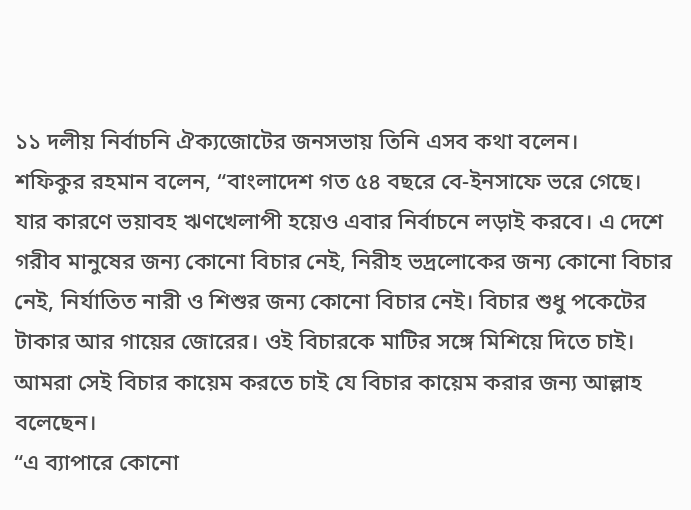১১ দলীয় নির্বাচনি ঐক্যজোটের জনসভায় তিনি এসব কথা বলেন।
শফিকুর রহমান বলেন, “বাংলাদেশ গত ৫৪ বছরে বে-ইনসাফে ভরে গেছে। যার কারণে ভয়াবহ ঋণখেলাপী হয়েও এবার নির্বাচনে লড়াই করবে। এ দেশে গরীব মানুষের জন্য কোনো বিচার নেই, নিরীহ ভদ্রলোকের জন্য কোনো বিচার নেই, নির্যাতিত নারী ও শিশুর জন্য কোনো বিচার নেই। বিচার শুধু পকেটের টাকার আর গায়ের জোরের। ওই বিচারকে মাটির সঙ্গে মিশিয়ে দিতে চাই। আমরা সেই বিচার কায়েম করতে চাই যে বিচার কায়েম করার জন্য আল্লাহ বলেছেন।
“এ ব্যাপারে কোনো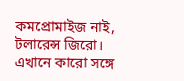কমপ্রোমাইজ নাই, টলারেন্স জিরো। এখানে কারো সঙ্গে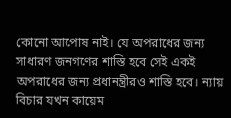কোনো আপোষ নাই। যে অপরাধের জন্য সাধারণ জনগণের শাস্তি হবে সেই একই অপরাধের জন্য প্রধানন্ত্রীরও শাস্তি হবে। ন্যায় বিচার যখন কায়েম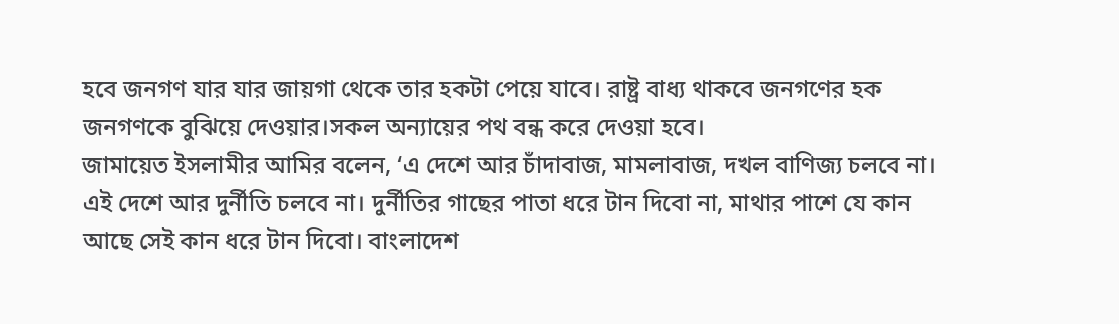হবে জনগণ যার যার জায়গা থেকে তার হকটা পেয়ে যাবে। রাষ্ট্র বাধ্য থাকবে জনগণের হক জনগণকে বুঝিয়ে দেওয়ার।সকল অন্যায়ের পথ বন্ধ করে দেওয়া হবে।
জামায়েত ইসলামীর আমির বলেন, ‘এ দেশে আর চাঁদাবাজ, মামলাবাজ, দখল বাণিজ্য চলবে না। এই দেশে আর দুর্নীতি চলবে না। দুর্নীতির গাছের পাতা ধরে টান দিবো না, মাথার পাশে যে কান আছে সেই কান ধরে টান দিবো। বাংলাদেশ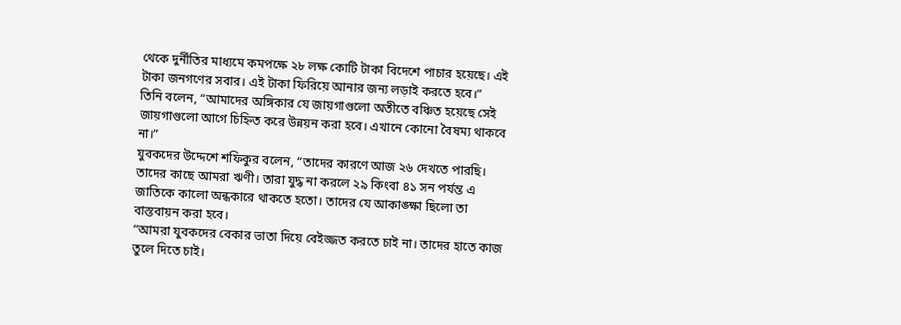থেকে দুর্নীতির মাধ্যমে কমপক্ষে ২৮ লক্ষ কোটি টাকা বিদেশে পাচার হয়েছে। এই টাকা জনগণের সবার। এই টাকা ফিরিয়ে আনার জন্য লড়াই করতে হবে।”
তিনি বলেন, “আমাদের অঙ্গিকার যে জায়গাগুলো অতীতে বঞ্চিত হয়েছে সেই জায়গাগুলো আগে চিহ্নিত করে উন্নয়ন করা হবে। এখানে কোনো বৈষম্য থাকবে না।”
যুবকদের উদ্দেশে শফিকুর বলেন, “তাদের কারণে আজ ২৬ দেখতে পারছি। তাদের কাছে আমরা ঋণী। তারা যুদ্ধ না করলে ২৯ কিংবা ৪১ সন পর্যন্ত এ জাতিকে কালো অন্ধকারে থাকতে হতো। তাদের যে আকাঙ্ক্ষা ছিলো তা বাস্তবায়ন করা হবে।
“আমরা যুবকদের বেকার ভাতা দিয়ে বেইজ্জত করতে চাই না। তাদের হাতে কাজ তুলে দিতে চাই।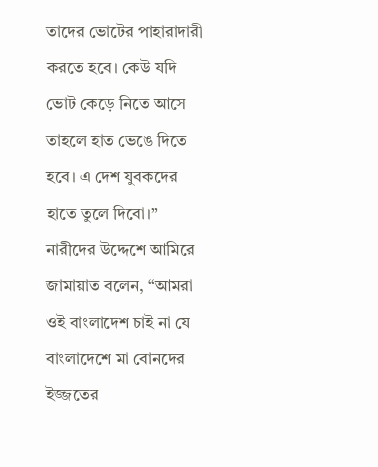তাদের ভোটের পাহারাদারী করতে হবে। কেউ যদি ভোট কেড়ে নিতে আসে তাহলে হাত ভেঙে দিতে হবে। এ দেশ যুবকদের হাতে তুলে দিবো।”
নারীদের উদ্দেশে আমিরে জামায়াত বলেন, “আমরা ওই বাংলাদেশ চাই না যে বাংলাদেশে মা বোনদের ইজ্জতের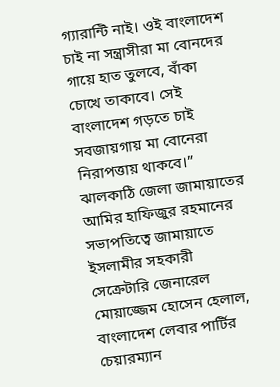গ্যারান্টি নাই। ওই বাংলাদেশ চাই না সন্ত্রাসীরা মা বোনদের গায়ে হাত তুলবে, বাঁকা চোখে তাকাবে। সেই বাংলাদেশ গড়তে চাই সবজায়গায় মা বোনেরা নিরাপত্তায় থাকবে।”
ঝালকাঠি জেলা জামায়াতের আমির হাফিজুর রহমানের সভাপতিত্বে জামায়াতে ইসলামীর সহকারী সেক্রেটারি জেনারেল মোয়াজ্জেম হোসেন হেলাল, বাংলাদেশ লেবার পার্টির চেয়ারম্যান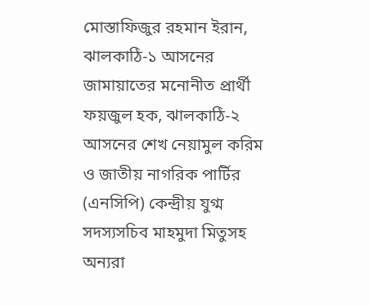মোস্তাফিজুর রহমান ইরান, ঝালকাঠি-১ আসনের জামায়াতের মনোনীত প্রার্থী ফয়জুল হক, ঝালকাঠি-২ আসনের শেখ নেয়ামুল করিম ও জাতীয় নাগরিক পার্টির (এনসিপি) কেন্দ্রীয় যুগ্ম সদস্যসচিব মাহমুদা মিতুসহ অন্যরা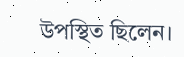উপস্থিত ছিলেন।